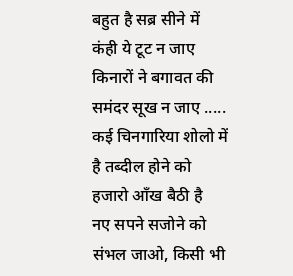बहुत है सब्र सीने में
कंही ये टूट न जाए
किनारों ने बगावत की
समंदर सूख न जाए .....
कई चिनगारिया शोलो में
है तब्दील होने को
हजारो आँख बैठी है
नए सपने सजोने को
संभल जाओ, किसी भी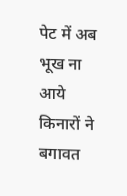पेट में अब भूख ना आये
किनारों ने बगावत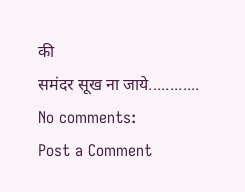की
समंदर सूख ना जाये............
No comments:
Post a Comment